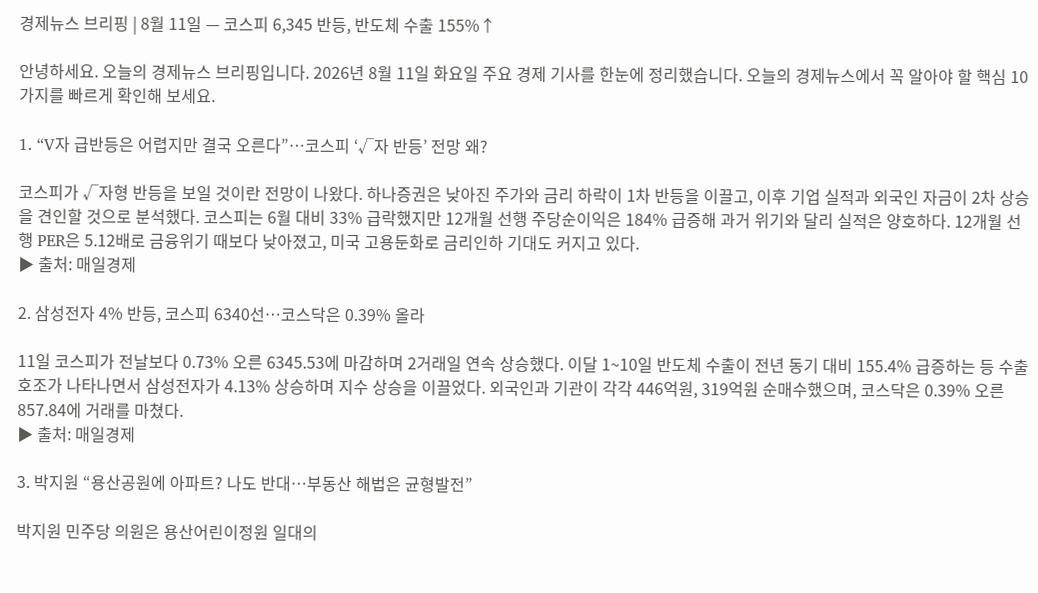경제뉴스 브리핑 | 8월 11일 — 코스피 6,345 반등, 반도체 수출 155%↑

안녕하세요. 오늘의 경제뉴스 브리핑입니다. 2026년 8월 11일 화요일 주요 경제 기사를 한눈에 정리했습니다. 오늘의 경제뉴스에서 꼭 알아야 할 핵심 10가지를 빠르게 확인해 보세요.

1. “V자 급반등은 어렵지만 결국 오른다”…코스피 ‘√자 반등’ 전망 왜?

코스피가 √자형 반등을 보일 것이란 전망이 나왔다. 하나증권은 낮아진 주가와 금리 하락이 1차 반등을 이끌고, 이후 기업 실적과 외국인 자금이 2차 상승을 견인할 것으로 분석했다. 코스피는 6월 대비 33% 급락했지만 12개월 선행 주당순이익은 184% 급증해 과거 위기와 달리 실적은 양호하다. 12개월 선행 PER은 5.12배로 금융위기 때보다 낮아졌고, 미국 고용둔화로 금리인하 기대도 커지고 있다.
▶ 출처: 매일경제

2. 삼성전자 4% 반등, 코스피 6340선…코스닥은 0.39% 올라

11일 코스피가 전날보다 0.73% 오른 6345.53에 마감하며 2거래일 연속 상승했다. 이달 1~10일 반도체 수출이 전년 동기 대비 155.4% 급증하는 등 수출 호조가 나타나면서 삼성전자가 4.13% 상승하며 지수 상승을 이끌었다. 외국인과 기관이 각각 446억원, 319억원 순매수했으며, 코스닥은 0.39% 오른 857.84에 거래를 마쳤다.
▶ 출처: 매일경제

3. 박지원 “용산공원에 아파트? 나도 반대…부동산 해법은 균형발전”

박지원 민주당 의원은 용산어린이정원 일대의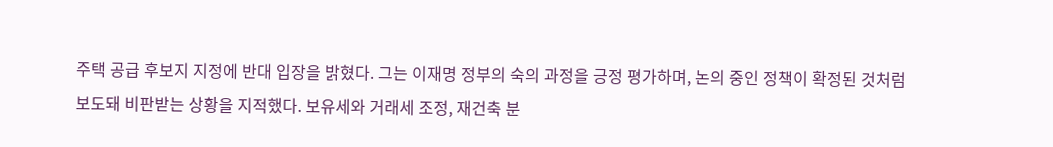주택 공급 후보지 지정에 반대 입장을 밝혔다. 그는 이재명 정부의 숙의 과정을 긍정 평가하며, 논의 중인 정책이 확정된 것처럼 보도돼 비판받는 상황을 지적했다. 보유세와 거래세 조정, 재건축 분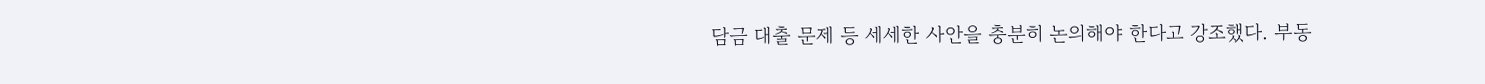담금 대출 문제 등 세세한 사안을 충분히 논의해야 한다고 강조했다. 부동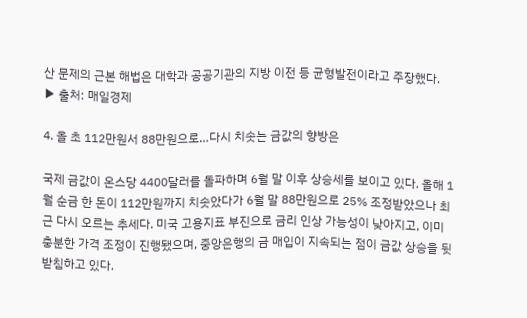산 문제의 근본 해법은 대학과 공공기관의 지방 이전 등 균형발전이라고 주장했다.
▶ 출처: 매일경제

4. 올 초 112만원서 88만원으로…다시 치솟는 금값의 향방은

국제 금값이 온스당 4400달러를 돌파하며 6월 말 이후 상승세를 보이고 있다. 올해 1월 순금 한 돈이 112만원까지 치솟았다가 6월 말 88만원으로 25% 조정받았으나 최근 다시 오르는 추세다. 미국 고용지표 부진으로 금리 인상 가능성이 낮아지고, 이미 충분한 가격 조정이 진행됐으며, 중앙은행의 금 매입이 지속되는 점이 금값 상승을 뒷받침하고 있다.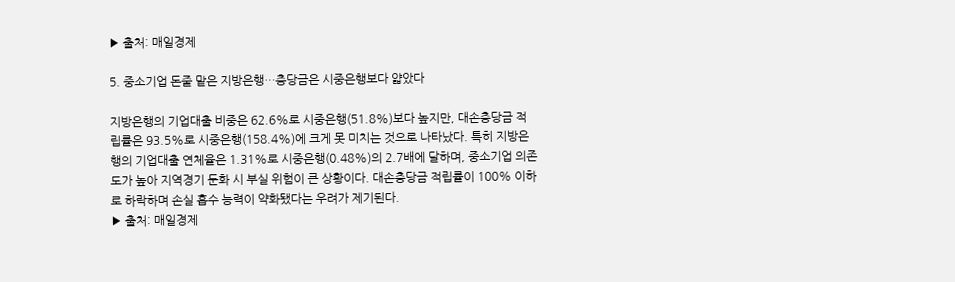▶ 출처: 매일경제

5. 중소기업 돈줄 맡은 지방은행…충당금은 시중은행보다 얇았다

지방은행의 기업대출 비중은 62.6%로 시중은행(51.8%)보다 높지만, 대손충당금 적립률은 93.5%로 시중은행(158.4%)에 크게 못 미치는 것으로 나타났다. 특히 지방은행의 기업대출 연체율은 1.31%로 시중은행(0.48%)의 2.7배에 달하며, 중소기업 의존도가 높아 지역경기 둔화 시 부실 위험이 큰 상황이다. 대손충당금 적립률이 100% 이하로 하락하며 손실 흡수 능력이 약화됐다는 우려가 제기된다.
▶ 출처: 매일경제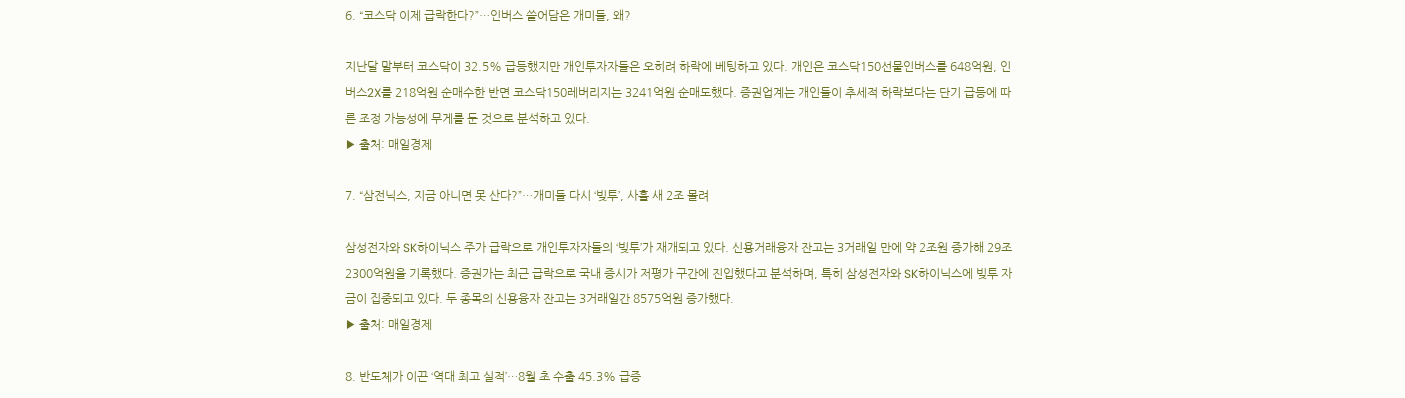6. “코스닥 이제 급락한다?”…인버스 쓸어담은 개미들, 왜?

지난달 말부터 코스닥이 32.5% 급등했지만 개인투자자들은 오히려 하락에 베팅하고 있다. 개인은 코스닥150선물인버스를 648억원, 인버스2X를 218억원 순매수한 반면 코스닥150레버리지는 3241억원 순매도했다. 증권업계는 개인들이 추세적 하락보다는 단기 급등에 따른 조정 가능성에 무게를 둔 것으로 분석하고 있다.
▶ 출처: 매일경제

7. “삼전닉스, 지금 아니면 못 산다?”…개미들 다시 ‘빚투’, 사흘 새 2조 몰려

삼성전자와 SK하이닉스 주가 급락으로 개인투자자들의 ‘빚투’가 재개되고 있다. 신용거래융자 잔고는 3거래일 만에 약 2조원 증가해 29조2300억원을 기록했다. 증권가는 최근 급락으로 국내 증시가 저평가 구간에 진입했다고 분석하며, 특히 삼성전자와 SK하이닉스에 빚투 자금이 집중되고 있다. 두 종목의 신용융자 잔고는 3거래일간 8575억원 증가했다.
▶ 출처: 매일경제

8. 반도체가 이끈 ‘역대 최고 실적’…8월 초 수출 45.3% 급증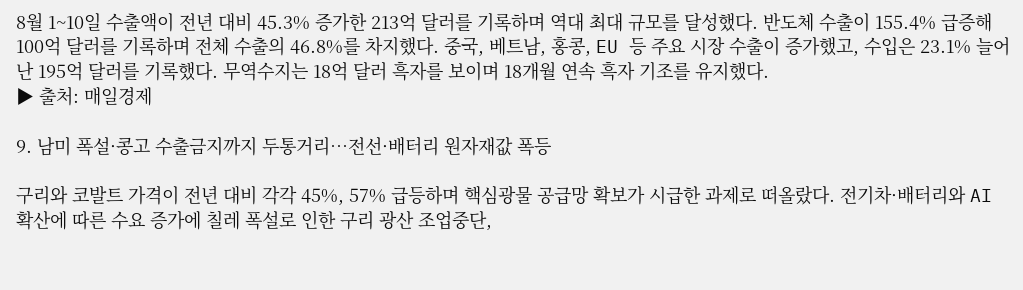8월 1~10일 수출액이 전년 대비 45.3% 증가한 213억 달러를 기록하며 역대 최대 규모를 달성했다. 반도체 수출이 155.4% 급증해 100억 달러를 기록하며 전체 수출의 46.8%를 차지했다. 중국, 베트남, 홍콩, EU 등 주요 시장 수출이 증가했고, 수입은 23.1% 늘어난 195억 달러를 기록했다. 무역수지는 18억 달러 흑자를 보이며 18개월 연속 흑자 기조를 유지했다.
▶ 출처: 매일경제

9. 남미 폭설·콩고 수출금지까지 두통거리…전선·배터리 원자재값 폭등

구리와 코발트 가격이 전년 대비 각각 45%, 57% 급등하며 핵심광물 공급망 확보가 시급한 과제로 떠올랐다. 전기차·배터리와 AI 확산에 따른 수요 증가에 칠레 폭설로 인한 구리 광산 조업중단,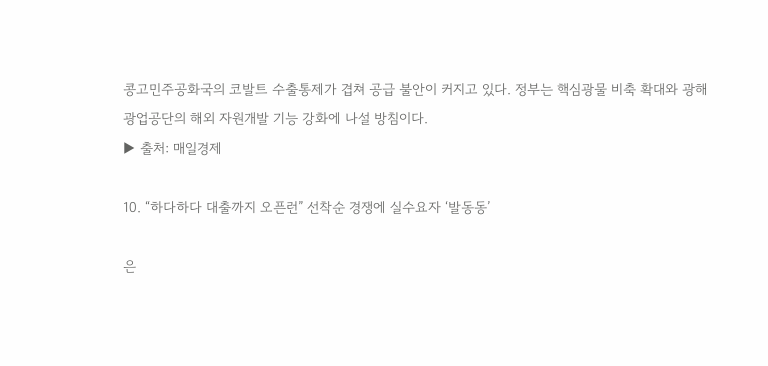콩고민주공화국의 코발트 수출통제가 겹쳐 공급 불안이 커지고 있다. 정부는 핵심광물 비축 확대와 광해광업공단의 해외 자원개발 기능 강화에 나설 방침이다.
▶ 출처: 매일경제

10. “하다하다 대출까지 오픈런” 선착순 경쟁에 실수요자 ‘발동동’

은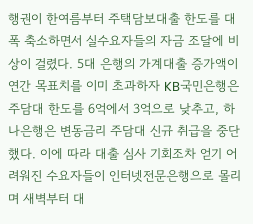행권이 한여름부터 주택담보대출 한도를 대폭 축소하면서 실수요자들의 자금 조달에 비상이 걸렸다. 5대 은행의 가계대출 증가액이 연간 목표치를 이미 초과하자 KB국민은행은 주담대 한도를 6억에서 3억으로 낮추고, 하나은행은 변동금리 주담대 신규 취급을 중단했다. 이에 따라 대출 심사 기회조차 얻기 어려워진 수요자들이 인터넷전문은행으로 몰리며 새벽부터 대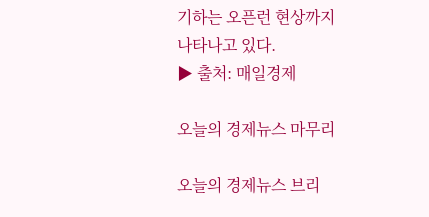기하는 오픈런 현상까지 나타나고 있다.
▶ 출처: 매일경제

오늘의 경제뉴스 마무리

오늘의 경제뉴스 브리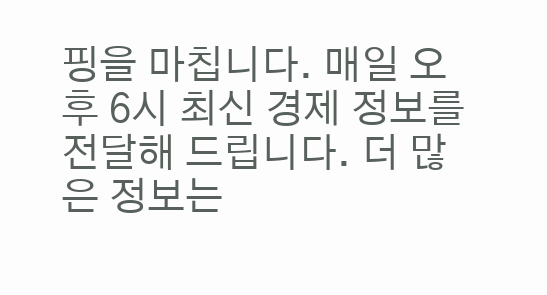핑을 마칩니다. 매일 오후 6시 최신 경제 정보를 전달해 드립니다. 더 많은 정보는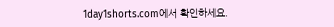1day1shorts.com에서 확인하세요.